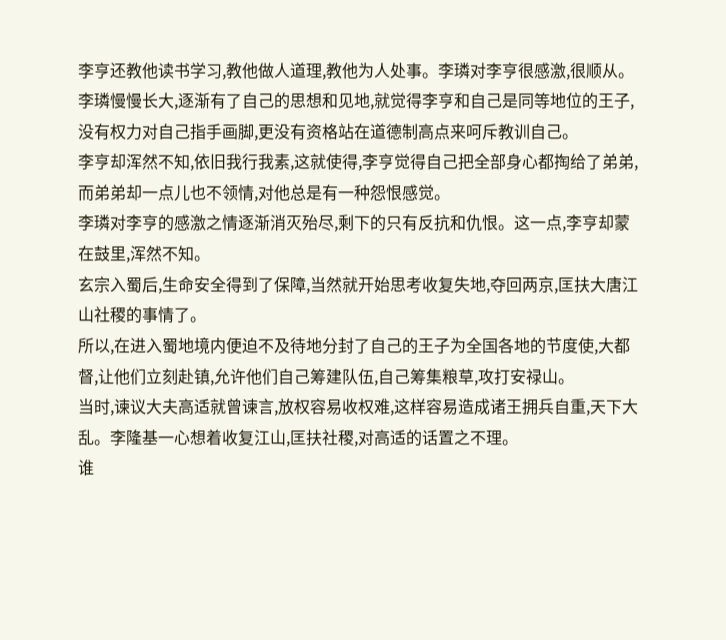李亨还教他读书学习,教他做人道理,教他为人处事。李璘对李亨很感激,很顺从。
李璘慢慢长大,逐渐有了自己的思想和见地,就觉得李亨和自己是同等地位的王子,没有权力对自己指手画脚,更没有资格站在道德制高点来呵斥教训自己。
李亨却浑然不知,依旧我行我素,这就使得,李亨觉得自己把全部身心都掏给了弟弟,而弟弟却一点儿也不领情,对他总是有一种怨恨感觉。
李璘对李亨的感激之情逐渐消灭殆尽,剩下的只有反抗和仇恨。这一点,李亨却蒙在鼓里,浑然不知。
玄宗入蜀后,生命安全得到了保障,当然就开始思考收复失地,夺回两京,匡扶大唐江山社稷的事情了。
所以,在进入蜀地境内便迫不及待地分封了自己的王子为全国各地的节度使,大都督,让他们立刻赴镇,允许他们自己筹建队伍,自己筹集粮草,攻打安禄山。
当时,谏议大夫高适就曾谏言,放权容易收权难,这样容易造成诸王拥兵自重,天下大乱。李隆基一心想着收复江山,匡扶社稷,对高适的话置之不理。
谁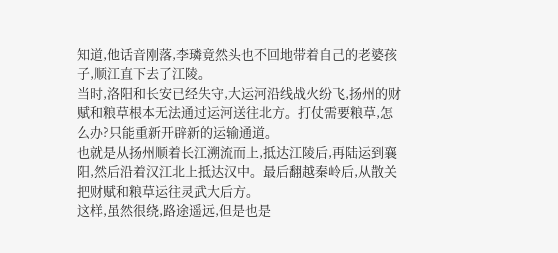知道,他话音刚落,李璘竟然头也不回地带着自己的老婆孩子,顺江直下去了江陵。
当时,洛阳和长安已经失守,大运河沿线战火纷飞,扬州的财赋和粮草根本无法通过运河送往北方。打仗需要粮草,怎么办?只能重新开辟新的运输通道。
也就是从扬州顺着长江溯流而上,抵达江陵后,再陆运到襄阳,然后沿着汉江北上抵达汉中。最后翻越秦岭后,从散关把财赋和粮草运往灵武大后方。
这样,虽然很绕,路途遥远,但是也是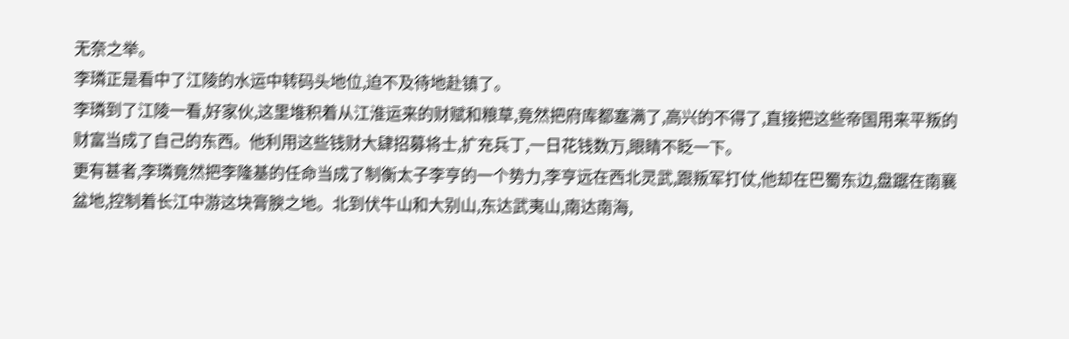无奈之举。
李璘正是看中了江陵的水运中转码头地位,迫不及待地赴镇了。
李璘到了江陵一看,好家伙,这里堆积着从江淮运来的财赋和粮草,竟然把府库都塞满了,高兴的不得了,直接把这些帝国用来平叛的财富当成了自己的东西。他利用这些钱财大肆招募将士,扩充兵丁,一日花钱数万,眼睛不眨一下。
更有甚者,李璘竟然把李隆基的任命当成了制衡太子李亨的一个势力,李亨远在西北灵武,跟叛军打仗,他却在巴蜀东边,盘踞在南襄盆地,控制着长江中游这块膏腴之地。北到伏牛山和大别山,东达武夷山,南达南海,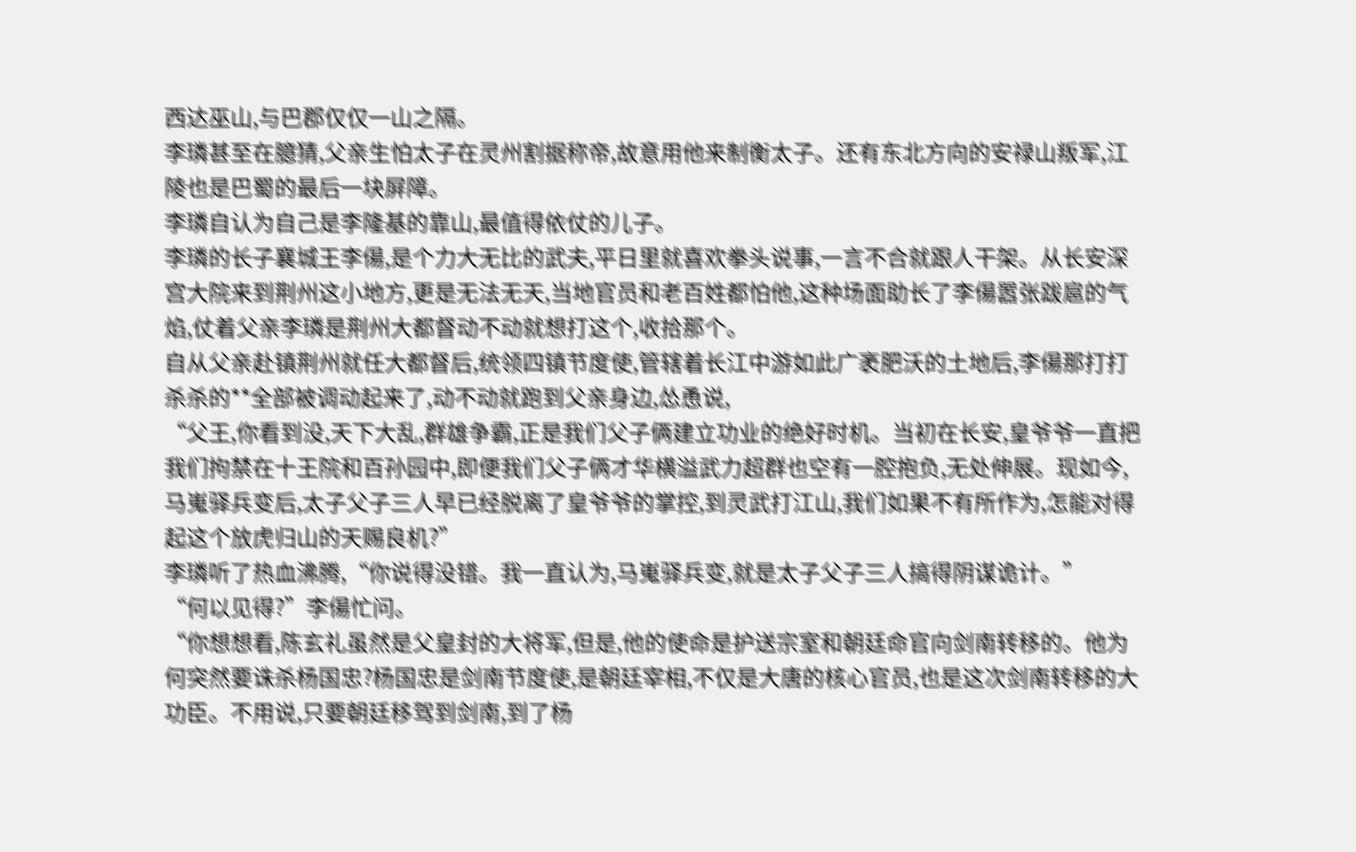西达巫山,与巴郡仅仅一山之隔。
李璘甚至在臆猜,父亲生怕太子在灵州割据称帝,故意用他来制衡太子。还有东北方向的安禄山叛军,江陵也是巴蜀的最后一块屏障。
李璘自认为自己是李隆基的靠山,最值得依仗的儿子。
李璘的长子襄城王李偒,是个力大无比的武夫,平日里就喜欢拳头说事,一言不合就跟人干架。从长安深宫大院来到荆州这小地方,更是无法无天,当地官员和老百姓都怕他,这种场面助长了李偒嚣张跋扈的气焰,仗着父亲李璘是荆州大都督动不动就想打这个,收拾那个。
自从父亲赴镇荆州就任大都督后,统领四镇节度使,管辖着长江中游如此广袤肥沃的土地后,李偒那打打杀杀的**全部被调动起来了,动不动就跑到父亲身边,怂恿说,
“父王,你看到没,天下大乱,群雄争霸,正是我们父子俩建立功业的绝好时机。当初在长安,皇爷爷一直把我们拘禁在十王院和百孙园中,即便我们父子俩才华横溢武力超群也空有一腔抱负,无处伸展。现如今,马嵬驿兵变后,太子父子三人早已经脱离了皇爷爷的掌控,到灵武打江山,我们如果不有所作为,怎能对得起这个放虎归山的天赐良机?”
李璘听了热血沸腾,“你说得没错。我一直认为,马嵬驿兵变,就是太子父子三人搞得阴谋诡计。”
“何以见得?”李偒忙问。
“你想想看,陈玄礼虽然是父皇封的大将军,但是,他的使命是护送宗室和朝廷命官向剑南转移的。他为何突然要诛杀杨国忠?杨国忠是剑南节度使,是朝廷宰相,不仅是大唐的核心官员,也是这次剑南转移的大功臣。不用说,只要朝廷移驾到剑南,到了杨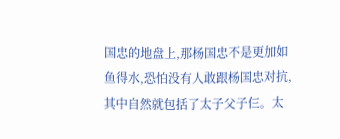国忠的地盘上,那杨国忠不是更加如鱼得水,恐怕没有人敢跟杨国忠对抗,其中自然就包括了太子父子仨。太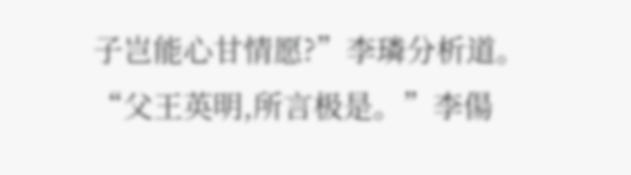子岂能心甘情愿?”李璘分析道。
“父王英明,所言极是。”李偒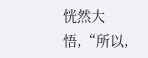恍然大悟,“所以,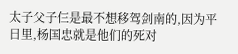太子父子仨是最不想移驾剑南的,因为平日里,杨国忠就是他们的死对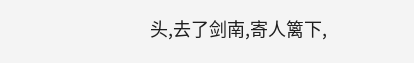头,去了剑南,寄人篱下,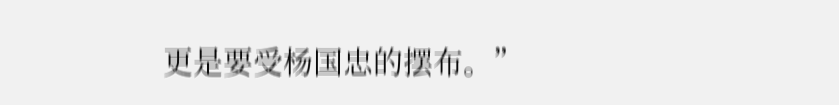更是要受杨国忠的摆布。”